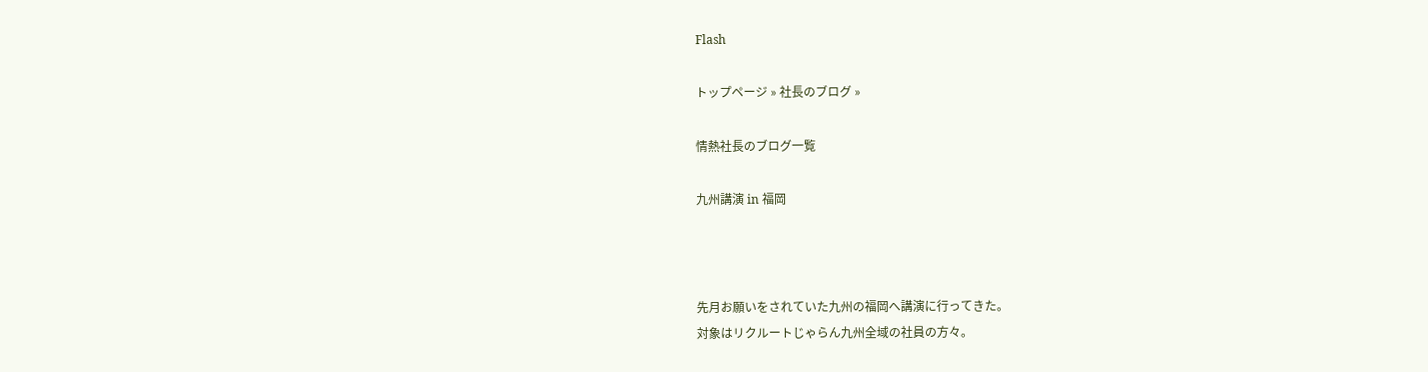Flash

トップページ » 社長のブログ »

情熱社長のブログ一覧

九州講演 in 福岡



先月お願いをされていた九州の福岡へ講演に行ってきた。
対象はリクルートじゃらん九州全域の社員の方々。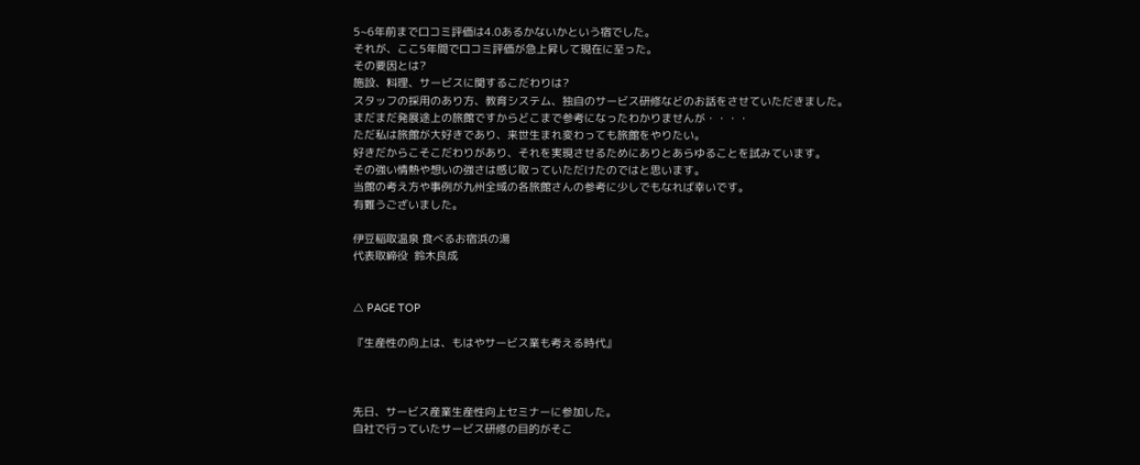5~6年前まで口コミ評価は4.0あるかないかという宿でした。
それが、ここ5年間で口コミ評価が急上昇して現在に至った。
その要因とは?
施設、料理、サービスに関するこだわりは?
スタッフの採用のあり方、教育システム、独自のサービス研修などのお話をさせていただきました。
まだまだ発展途上の旅館ですからどこまで参考になったわかりませんが・・・・
ただ私は旅館が大好きであり、来世生まれ変わっても旅館をやりたい。
好きだからこそこだわりがあり、それを実現させるためにありとあらゆることを試みています。
その強い情熱や想いの強さは感じ取っていただけたのではと思います。
当館の考え方や事例が九州全域の各旅館さんの参考に少しでもなれば幸いです。
有難うございました。

伊豆稲取温泉 食べるお宿浜の湯
代表取締役  鈴木良成


△ PAGE TOP

『生産性の向上は、もはやサービス業も考える時代』



先日、サービス産業生産性向上セミナーに参加した。
自社で行っていたサービス研修の目的がそこ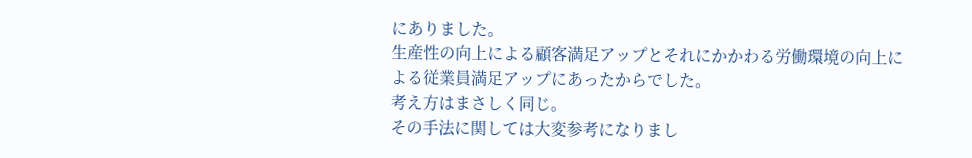にありました。
生産性の向上による顧客満足アップとそれにかかわる労働環境の向上による従業員満足アップにあったからでした。
考え方はまさしく同じ。
その手法に関しては大変参考になりまし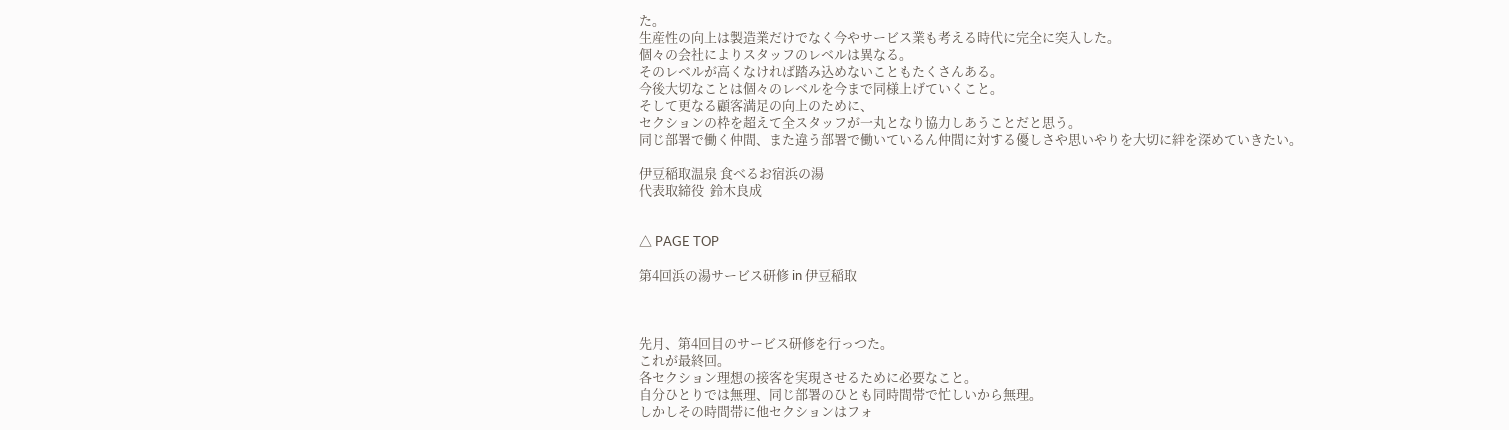た。
生産性の向上は製造業だけでなく今やサービス業も考える時代に完全に突入した。
個々の会社によりスタッフのレベルは異なる。
そのレベルが高くなければ踏み込めないこともたくさんある。
今後大切なことは個々のレベルを今まで同様上げていくこと。
そして更なる顧客満足の向上のために、
セクションの枠を超えて全スタッフが一丸となり協力しあうことだと思う。
同じ部署で働く仲間、また違う部署で働いているん仲間に対する優しさや思いやりを大切に絆を深めていきたい。

伊豆稲取温泉 食べるお宿浜の湯
代表取締役  鈴木良成


△ PAGE TOP

第4回浜の湯サービス研修 in 伊豆稲取



先月、第4回目のサービス研修を行っつた。
これが最終回。
各セクション理想の接客を実現させるために必要なこと。
自分ひとりでは無理、同じ部署のひとも同時間帯で忙しいから無理。
しかしその時間帯に他セクションはフォ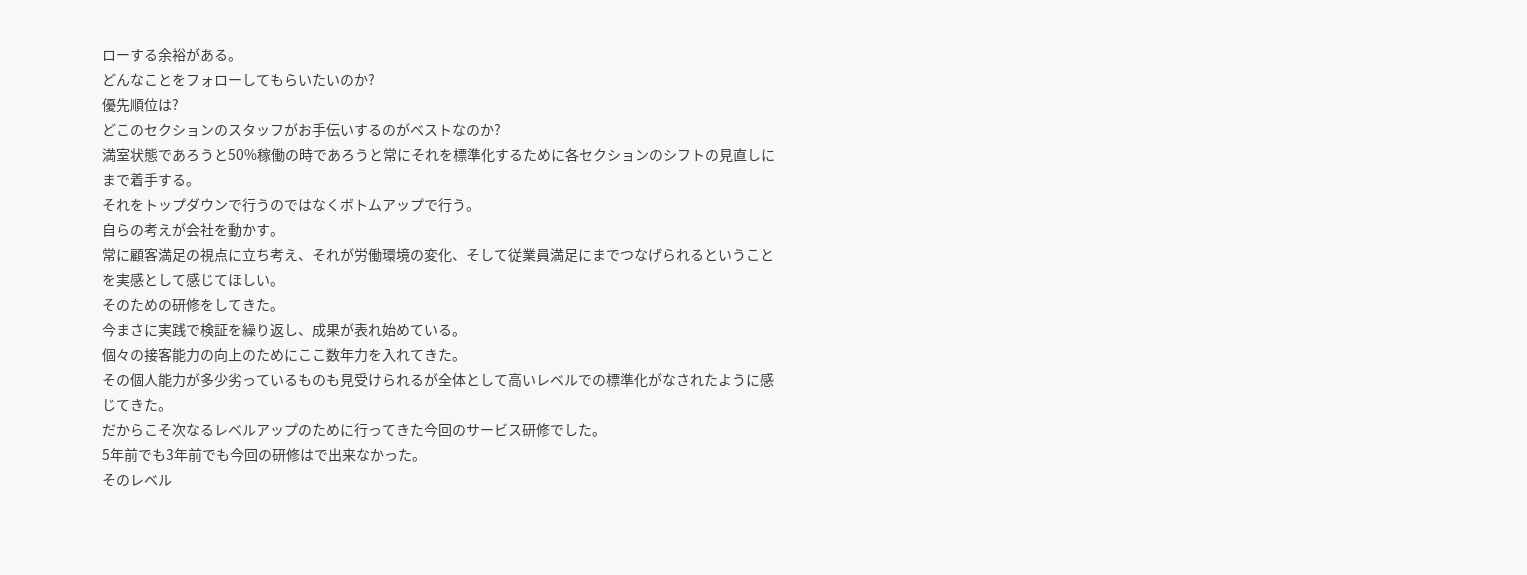ローする余裕がある。
どんなことをフォローしてもらいたいのか?
優先順位は?
どこのセクションのスタッフがお手伝いするのがベストなのか?
満室状態であろうと50%稼働の時であろうと常にそれを標準化するために各セクションのシフトの見直しにまで着手する。
それをトップダウンで行うのではなくボトムアップで行う。
自らの考えが会社を動かす。
常に顧客満足の視点に立ち考え、それが労働環境の変化、そして従業員満足にまでつなげられるということを実感として感じてほしい。
そのための研修をしてきた。
今まさに実践で検証を繰り返し、成果が表れ始めている。
個々の接客能力の向上のためにここ数年力を入れてきた。
その個人能力が多少劣っているものも見受けられるが全体として高いレベルでの標準化がなされたように感じてきた。
だからこそ次なるレベルアップのために行ってきた今回のサービス研修でした。
5年前でも3年前でも今回の研修はで出来なかった。
そのレベル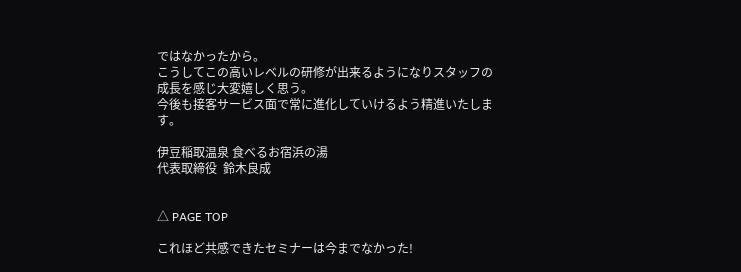ではなかったから。
こうしてこの高いレベルの研修が出来るようになりスタッフの成長を感じ大変嬉しく思う。
今後も接客サービス面で常に進化していけるよう精進いたします。

伊豆稲取温泉 食べるお宿浜の湯
代表取締役  鈴木良成


△ PAGE TOP

これほど共感できたセミナーは今までなかった!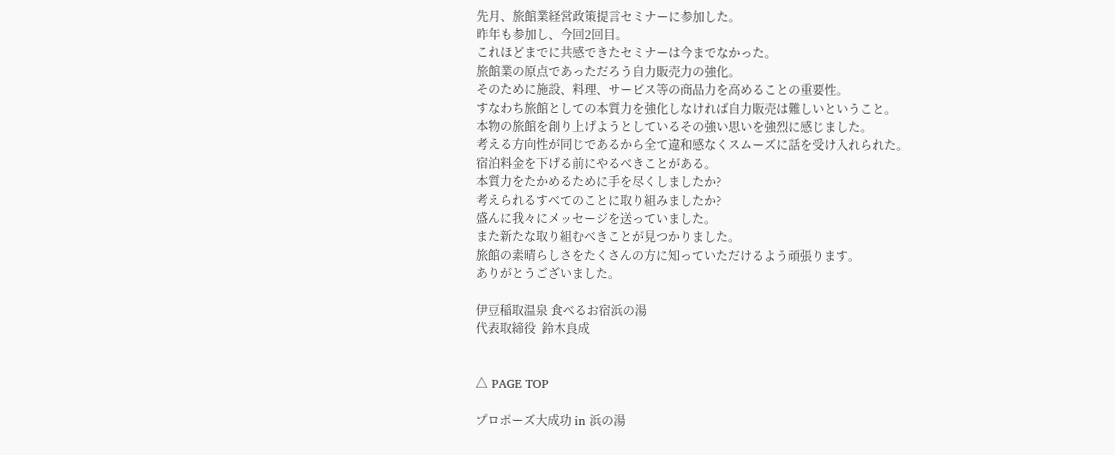先月、旅館業経営政策提言セミナーに参加した。
昨年も参加し、今回2回目。
これほどまでに共感できたセミナーは今までなかった。
旅館業の原点であっただろう自力販売力の強化。
そのために施設、料理、サービス等の商品力を高めることの重要性。
すなわち旅館としての本質力を強化しなければ自力販売は難しいということ。
本物の旅館を創り上げようとしているその強い思いを強烈に感じました。
考える方向性が同じであるから全て違和感なくスムーズに話を受け入れられた。
宿泊料金を下げる前にやるべきことがある。
本質力をたかめるために手を尽くしましたか?
考えられるすべてのことに取り組みましたか?
盛んに我々にメッセージを送っていました。
また新たな取り組むべきことが見つかりました。
旅館の素晴らしさをたくさんの方に知っていただけるよう頑張ります。
ありがとうございました。

伊豆稲取温泉 食べるお宿浜の湯
代表取締役  鈴木良成


△ PAGE TOP

プロポーズ大成功 in 浜の湯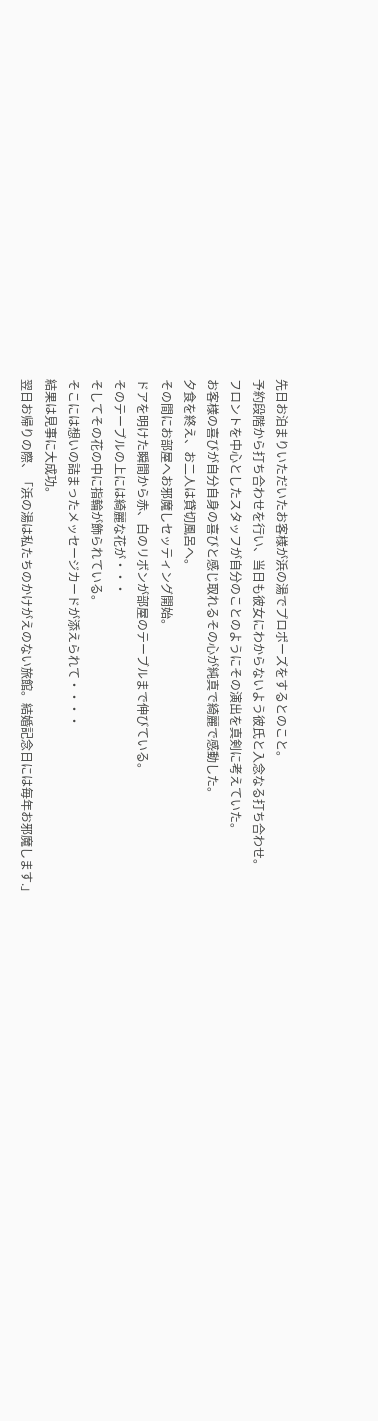先日お泊まりいただいたお客様が浜の湯でプロポーズをするとのこと。
予約段階から打ち合わせを行い、当日も彼女にわからないよう彼氏と入念なる打ち合わせ。
フロントを中心としたスタッフが自分のことのようにその演出を真剣に考えていた。
お客様の喜びが自分自身の喜びと感じ取れるその心が純真で綺麗で感動した。
夕食を終え、お二人は貸切風呂へ。
その間にお部屋へお邪魔しセッティング開始。
ドアを明けた瞬間から赤、白のリボンが部屋のテーブルまで伸びている。
そのテーブルの上には綺麗な花が・・・
そしてその花の中に指輪が飾られている。
そこには想いの詰まったメッセージカードが添えられて・・・・
結果は見事に大成功。
翌日お帰りの際、「浜の湯は私たちのかけがえのない旅館。結婚記念日には毎年お邪魔します.」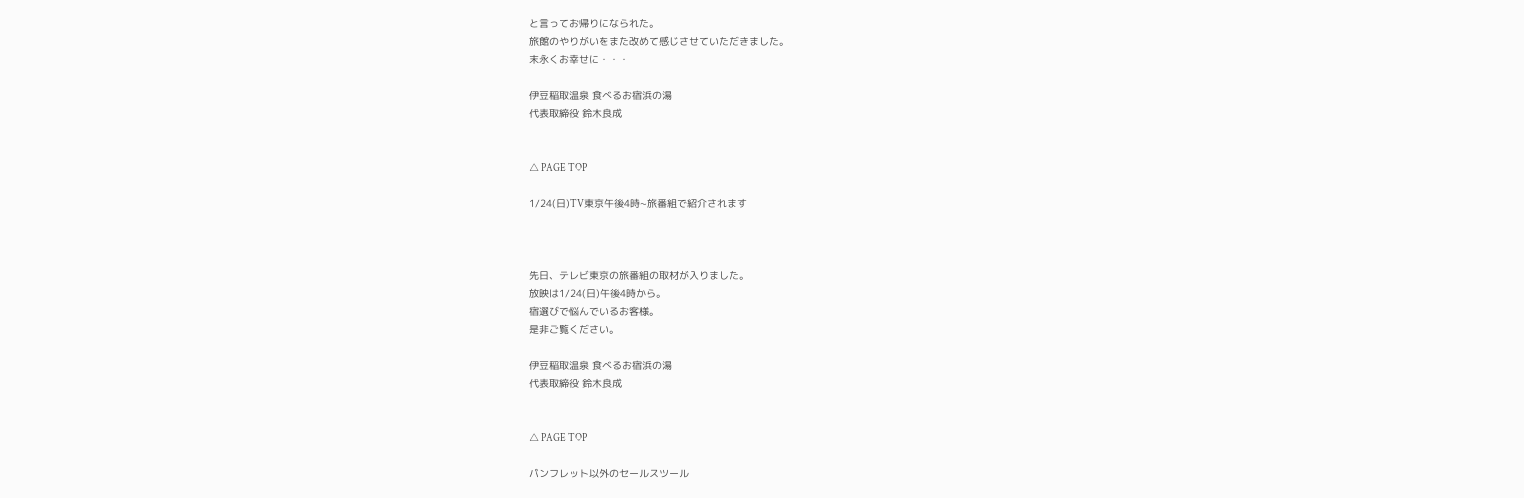と言ってお帰りになられた。
旅館のやりがいをまた改めて感じさせていただきました。
末永くお幸せに・・・

伊豆稲取温泉 食べるお宿浜の湯
代表取締役 鈴木良成


△ PAGE TOP

1/24(日)TV東京午後4時~旅番組で紹介されます



先日、テレビ東京の旅番組の取材が入りました。
放映は1/24(日)午後4時から。
宿選びで悩んでいるお客様。
是非ご覧ください。

伊豆稲取温泉 食べるお宿浜の湯
代表取締役 鈴木良成


△ PAGE TOP

パンフレット以外のセールスツール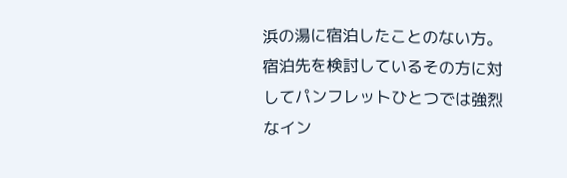浜の湯に宿泊したことのない方。
宿泊先を検討しているその方に対してパンフレットひとつでは強烈なイン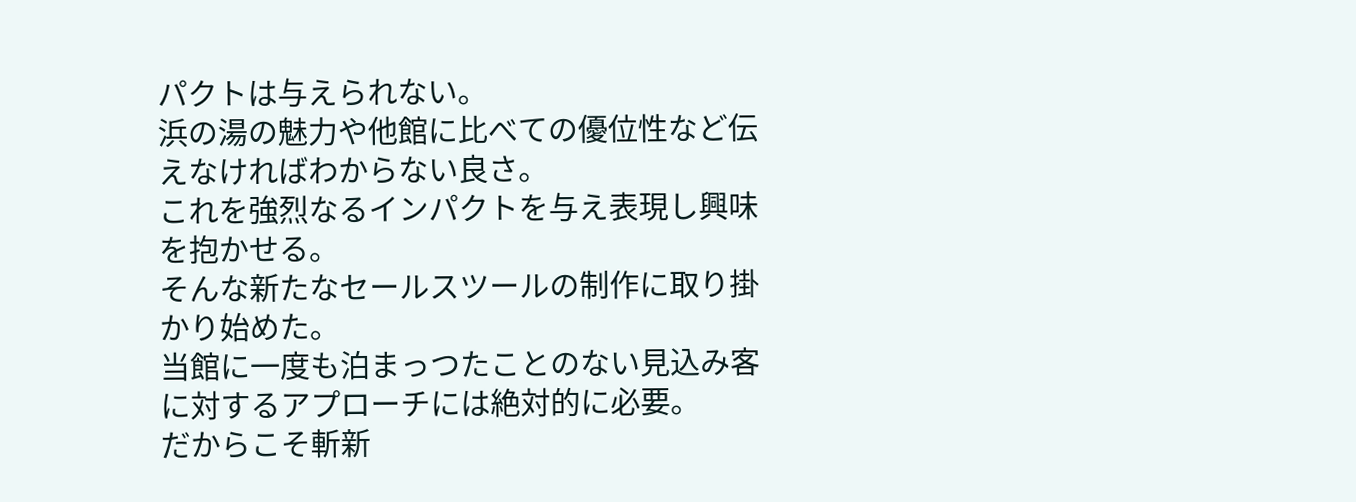パクトは与えられない。
浜の湯の魅力や他館に比べての優位性など伝えなければわからない良さ。
これを強烈なるインパクトを与え表現し興味を抱かせる。
そんな新たなセールスツールの制作に取り掛かり始めた。
当館に一度も泊まっつたことのない見込み客に対するアプローチには絶対的に必要。
だからこそ斬新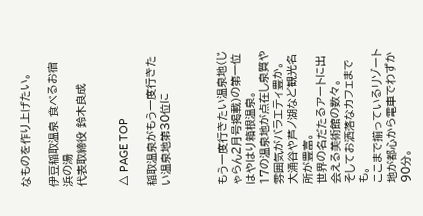なものを作り上げたい。

伊豆稲取温泉 食べるお宿浜の湯
代表取締役 鈴木良成


△ PAGE TOP

稲取温泉がもう一度行きたい温泉地第30位に



もう一度行きたい温泉地(じゃらん2月号掲載)の第一位はやはり箱根温泉。
17の温泉地が点在し泉質や雰囲気がバラエティ豊か。
大涌谷や芦ノ湖など観光名所が豊富。
世界の名だたるアートに出会える美術館の数々。
そしてお洒落なカフェまでも。
ここまで揃っているリゾート地が都心から電車でわずか90分。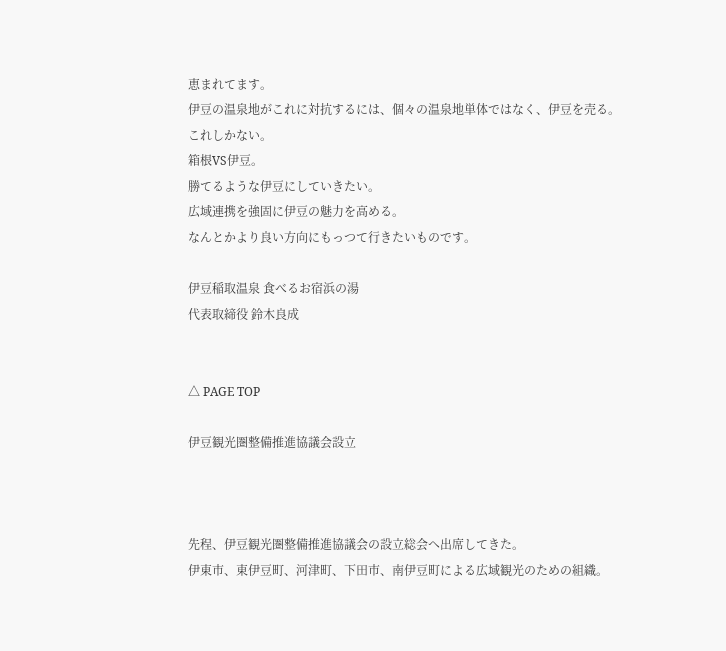恵まれてます。
伊豆の温泉地がこれに対抗するには、個々の温泉地単体ではなく、伊豆を売る。
これしかない。
箱根VS伊豆。
勝てるような伊豆にしていきたい。
広域連携を強固に伊豆の魅力を高める。
なんとかより良い方向にもっつて行きたいものです。

伊豆稲取温泉 食べるお宿浜の湯
代表取締役 鈴木良成


△ PAGE TOP

伊豆観光圏整備推進協議会設立



先程、伊豆観光圏整備推進協議会の設立総会へ出席してきた。
伊東市、東伊豆町、河津町、下田市、南伊豆町による広域観光のための組織。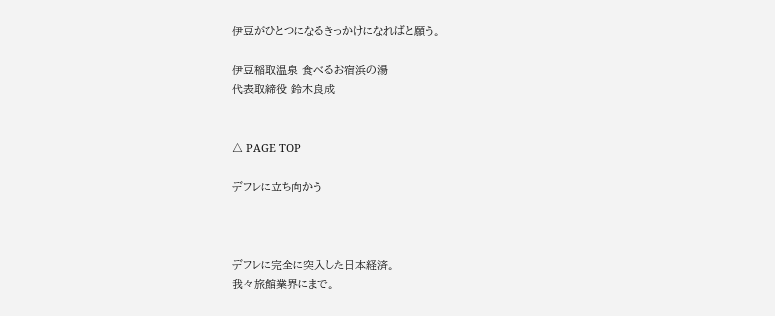伊豆がひとつになるきっかけになればと願う。

伊豆稲取温泉 食べるお宿浜の湯
代表取締役 鈴木良成


△ PAGE TOP

デフレに立ち向かう



デフレに完全に突入した日本経済。
我々旅館業界にまで。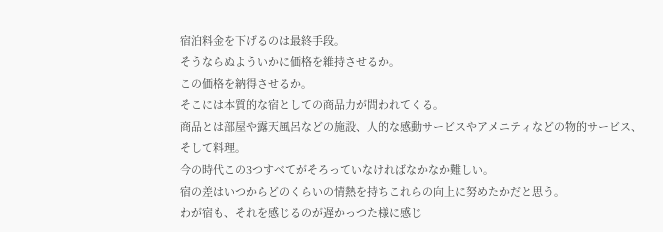宿泊料金を下げるのは最終手段。
そうならぬよういかに価格を維持させるか。
この価格を納得させるか。
そこには本質的な宿としての商品力が問われてくる。
商品とは部屋や露天風呂などの施設、人的な感動サービスやアメニティなどの物的サービス、
そして料理。
今の時代この3つすべてがそろっていなければなかなか難しい。
宿の差はいつからどのくらいの情熱を持ちこれらの向上に努めたかだと思う。
わが宿も、それを感じるのが遅かっつた様に感じ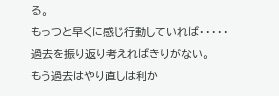る。
もっつと早くに感じ行動していれば・・・・・
過去を振り返り考えればきりがない。
もう過去はやり直しは利か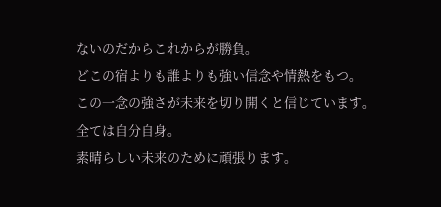ないのだからこれからが勝負。
どこの宿よりも誰よりも強い信念や情熱をもつ。
この一念の強さが未来を切り開くと信じています。
全ては自分自身。
素晴らしい未来のために頑張ります。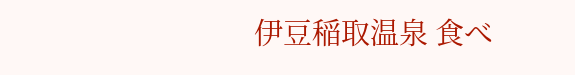伊豆稲取温泉 食べ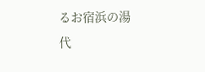るお宿浜の湯
代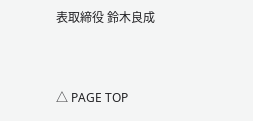表取締役 鈴木良成


△ PAGE TOP